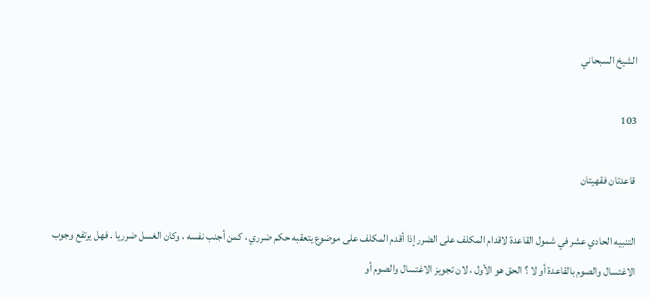الشيخ السبحاني

103

قاعدتان فقهيتان

التنبيه الحادي عشر في شمول القاعدة لاقدام المكلف على الضرر إذا أقدم المكلف على موضوع يتعقبه حكم ضرري ، كمن أجنب نفسه ، وكان الغسل ضرريا . فهل يرتفع وجوب الاغتسال والصوم بالقاعدة أو لا ؟ الحق هو الأول ، لان تجويز الاغتسال والصوم أو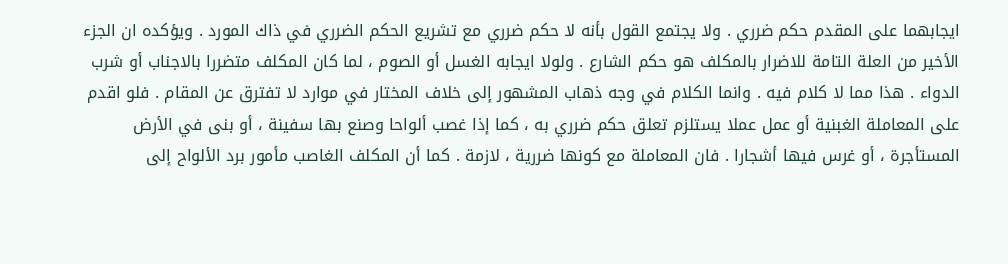ايجابهما على المقدم حكم ضرري . ولا يجتمع القول بأنه لا حكم ضرري مع تشريع الحكم الضرري في ذاك المورد . ويؤكده ان الجزء الأخير من العلة التامة للاضرار بالمكلف هو حكم الشارع . ولولا ايجابه الغسل أو الصوم ، لما كان المكلف متضررا بالاجناب أو شرب الدواء . هذا مما لا كلام فيه . وانما الكلام في وجه ذهاب المشهور إلى خلاف المختار في موارد لا تفترق عن المقام . فلو اقدم على المعاملة الغبنية أو عمل عملا يستلزم تعلق حكم ضرري به ، كما إذا غصب ألواحا وصنع بها سفينة ، أو بنى في الأرض المستأجرة ، أو غرس فيها أشجارا . فان المعاملة مع كونها ضررية ، لازمة . كما أن المكلف الغاصب مأمور برد الألواح إلى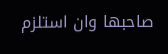صاحبها وان استلزم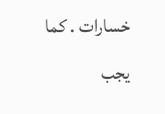خسارات . كما يجب